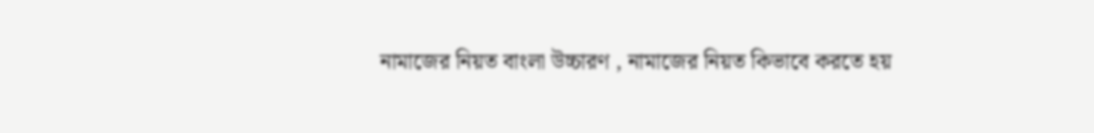নামাজের নিয়ত বাংলা উচ্চারণ , নামাজের নিয়ত কিভাবে করতে হয়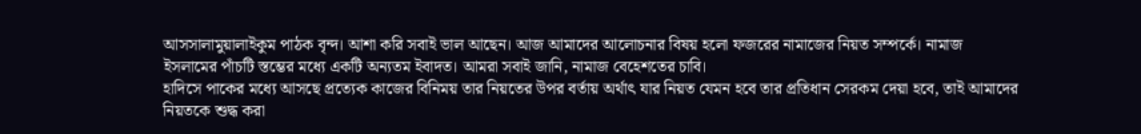আসসালামুয়ালাইকুম পাঠক বৃন্দ। আশা করি সবাই ভাল আছেন। আজ আমাদের আলোচনার বিষয় হলো ফজরের নামাজের নিয়ত সম্পর্কে। নামাজ ইসলামের পাঁচটি স্তম্ভের মধ্যে একটি অন্যতম ইবাদত। আমরা সবাই জানি, নামাজ বেহেশতের চাবি।
হাদিসে পাকের মধ্যে আসছে প্রত্যেক কাজের বিনিময় তার নিয়তের উপর বর্তায় অর্থাৎ যার নিয়ত যেমন হবে তার প্রতিধান সেরকম দেয়া হবে, তাই আমাদের নিয়তকে শুদ্ধ করা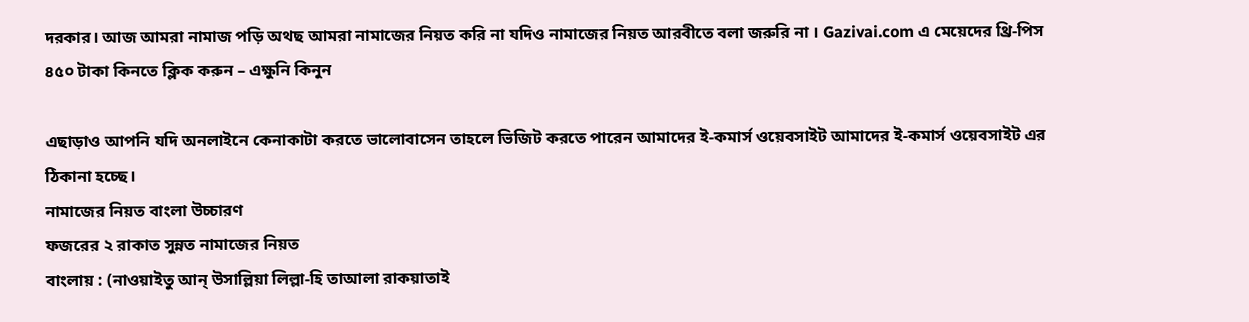দরকার। আজ আমরা নামাজ পড়ি অথছ আমরা নামাজের নিয়ত করি না যদিও নামাজের নিয়ত আরবীতে বলা জরুরি না । Gazivai.com এ মেয়েদের থ্রি-পিস ৪৫০ টাকা কিনতে ক্লিক করুন – এক্ষুনি কিনুন

এছাড়াও আপনি যদি অনলাইনে কেনাকাটা করতে ভালোবাসেন তাহলে ভিজিট করতে পারেন আমাদের ই-কমার্স ওয়েবসাইট আমাদের ই-কমার্স ওয়েবসাইট এর ঠিকানা হচ্ছে।
নামাজের নিয়ত বাংলা উচ্চারণ
ফজরের ২ রাকাত সুন্নত নামাজের নিয়ত
বাংলায় : (নাওয়াইতু আন্ উসাল্লিয়া লিল্লা-হি তাআলা রাকয়াতাই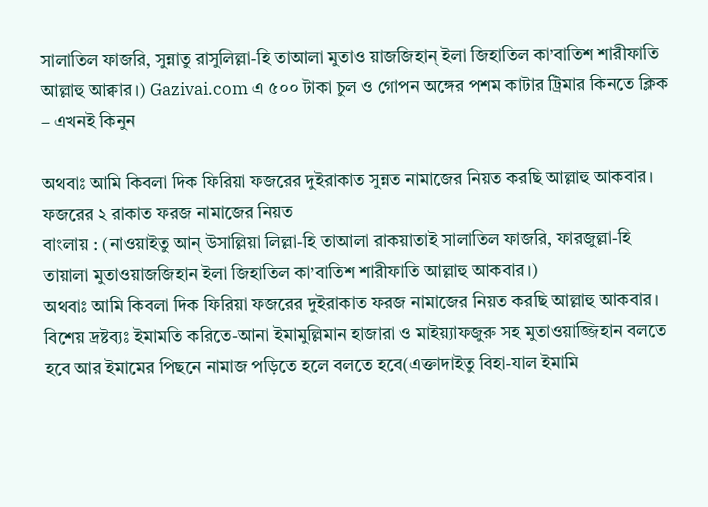সালাতিল ফাজরি, সুন্নাতু রাসুলিল্লা-হি তাআলা মুতাও য়াজজিহান্ ইলা জিহাতিল কা’বাতিশ শারীফাতি আল্লাহু আক্বার।) Gazivai.com এ ৫০০ টাকা চুল ও গোপন অঙ্গের পশম কাটার ট্রিমার কিনতে ক্লিক – এখনই কিনুন

অথবাঃ আমি কিবলা দিক ফিরিয়া ফজরের দুইরাকাত সুন্নত নামাজের নিয়ত করছি আল্লাহু আকবার।
ফজরের ২ রাকাত ফরজ নামাজের নিয়ত
বাংলায় : (নাওয়াইতু আন্ উসাল্লিয়া লিল্লা-হি তাআলা রাকয়াতাই সালাতিল ফাজরি, ফারজুল্লা-হি তায়ালা মুতাওয়াজজিহান ইলা জিহাতিল কা’বাতিশ শারীফাতি আল্লাহু আকবার।)
অথবাঃ আমি কিবলা দিক ফিরিয়া ফজরের দুইরাকাত ফরজ নামাজের নিয়ত করছি আল্লাহু আকবার।
বিশেয় দ্রষ্টব্যঃ ইমামতি করিতে-আনা ইমামুল্লিমান হাজারা ও মাইয়্যাফজুরু সহ মুতাওয়াজ্জিহান বলতে হবে আর ইমামের পিছনে নামাজ পড়িতে হলে বলতে হবে(এক্তাদাইতু বিহা-যাল ইমামি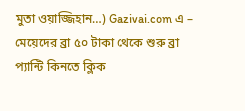মুতা ওয়াজ্জিহান…) Gazivai.com এ – মেয়েদের ব্রা ৫০ টাকা থেকে শুরু ব্রা প্যান্টি কিনতে ক্লিক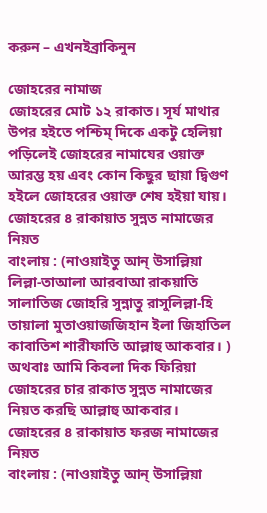করুন – এখনইব্রাকিনুন

জোহরের নামাজ
জোহরের মোট ১২ রাকাত। সূর্য মাথার উপর হইতে পশ্চিম্ দিকে একটু হেলিয়া পড়িলেই জোহরের নামাযের ওয়াক্ত আরম্ভ হয় এবং কোন কিছুর ছায়া দ্বিগুণ হইলে জোহরের ওয়াক্ত শেষ হইয়া যায়।
জোহরের ৪ রাকায়াত সুন্নত নামাজের নিয়ত
বাংলায় : (নাওয়াইতু আন্ উসাল্লিয়া লিল্লা-তাআলা আরবাআ রাকয়াতি সালাতিজ জোহরি সুন্নাতু রাসুলিল্লা-হি তায়ালা মুতাওয়াজজিহান ইলা জিহাতিল কাবাতিশ শারীফাতি আল্লাহু আকবার। )
অথবাঃ আমি কিবলা দিক ফিরিয়া জোহরের চার রাকাত সুন্নত নামাজের নিয়ত করছি আল্লাহু আকবার।
জোহরের ৪ রাকায়াত ফরজ নামাজের নিয়ত
বাংলায় : (নাওয়াইতু আন্ উসাল্লিয়া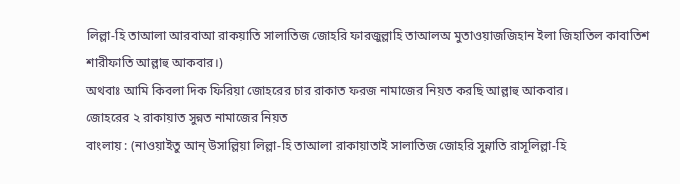লিল্লা-হি তাআলা আরবাআ রাকয়াতি সালাতিজ জোহরি ফারজুল্লাহি তাআলঅ মুতাওয়াজজিহান ইলা জিহাতিল কাবাতিশ শারীফাতি আল্লাহু আকবার।)
অথবাঃ আমি কিবলা দিক ফিরিয়া জোহরের চার রাকাত ফরজ নামাজের নিয়ত করছি আল্লাহু আকবার।
জোহরের ২ রাকায়াত সুন্নত নামাজের নিয়ত
বাংলায় : (নাওয়াইতু আন্ উসাল্লিয়া লিল্লা-হি তাআলা রাকায়াতাই সালাতিজ জোহরি সুন্নাতি রাসূলিল্লা-হি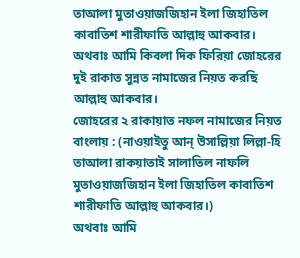তাআলা মুতাওয়াজজিহান ইলা জিহাতিল কাবাতিশ শারীফাতি আল্লাহু আকবার।
অথবাঃ আমি কিবলা দিক ফিরিয়া জোহরের দুই রাকাত সুন্নত নামাজের নিয়ত করছি আল্লাহু আকবার।
জোহরের ২ রাকায়াত নফল নামাজের নিয়ত
বাংলায় : (নাওয়াইতু আন্ উসাল্লিয়া লিল্লা-হি তাআলা রাকয়াতাই সালাতিল নাফলি মুতাওয়াজজিহান ইলা জিহাতিল কাবাতিশ শারীফাতি আল্লাহু আকবার।)
অথবাঃ আমি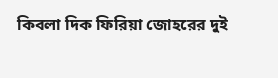কিবলা দিক ফিরিয়া জোহরের দুই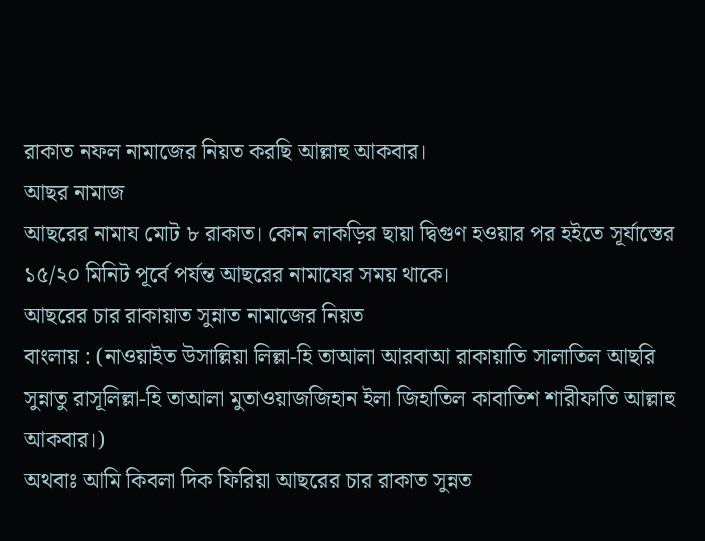রাকাত নফল নামাজের নিয়ত করছি আল্লাহু আকবার।
আছর নামাজ
আছরের নামায মোট ৮ রাকাত। কোন লাকড়ির ছায়া দ্বিগুণ হওয়ার পর হইতে সূর্যাস্তের ১৫/২০ মিনিট পূর্বে পর্যন্ত আছরের নামাযের সময় থাকে।
আছরের চার রাকায়াত সুন্নাত নামাজের নিয়ত
বাংলায় : (নাওয়াইত উসাল্লিয়া লিল্লা-হি তাআলা আরবাআ রাকায়াতি সালাতিল আছরি সুন্নাতু রাসূলিল্লা-হি তাআলা মুতাওয়াজজিহান ইলা জিহাতিল কাবাতিশ শারীফাতি আল্লাহু আকবার।)
অথবাঃ আমি কিবলা দিক ফিরিয়া আছরের চার রাকাত সুন্নত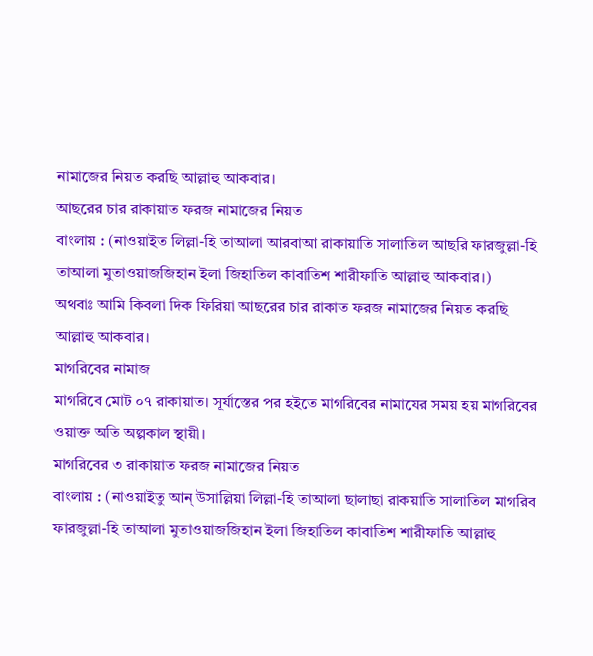নামাজের নিয়ত করছি আল্লাহু আকবার।
আছরের চার রাকায়াত ফরজ নামাজের নিয়ত
বাংলায় : (নাওয়াইত লিল্লা-হি তাআলা আরবাআ রাকায়াতি সালাতিল আছরি ফারজুল্লা-হি তাআলা মুতাওয়াজজিহান ইলা জিহাতিল কাবাতিশ শারীফাতি আল্লাহু আকবার।)
অথবাঃ আমি কিবলা দিক ফিরিয়া আছরের চার রাকাত ফরজ নামাজের নিয়ত করছি আল্লাহু আকবার।
মাগরিবের নামাজ
মাগরিবে মোট ০৭ রাকায়াত। সূর্যাস্তের পর হইতে মাগরিবের নামাযের সময় হয় মাগরিবের ওয়াক্ত অতি অল্পকাল স্থায়ী।
মাগরিবের ৩ রাকায়াত ফরজ নামাজের নিয়ত
বাংলায় : (নাওয়াইতু আন্ উসাল্লিয়া লিল্লা-হি তাআলা ছালাছা রাকয়াতি সালাতিল মাগরিব ফারজুল্লা-হি তাআলা মুতাওয়াজজিহান ইলা জিহাতিল কাবাতিশ শারীফাতি আল্লাহু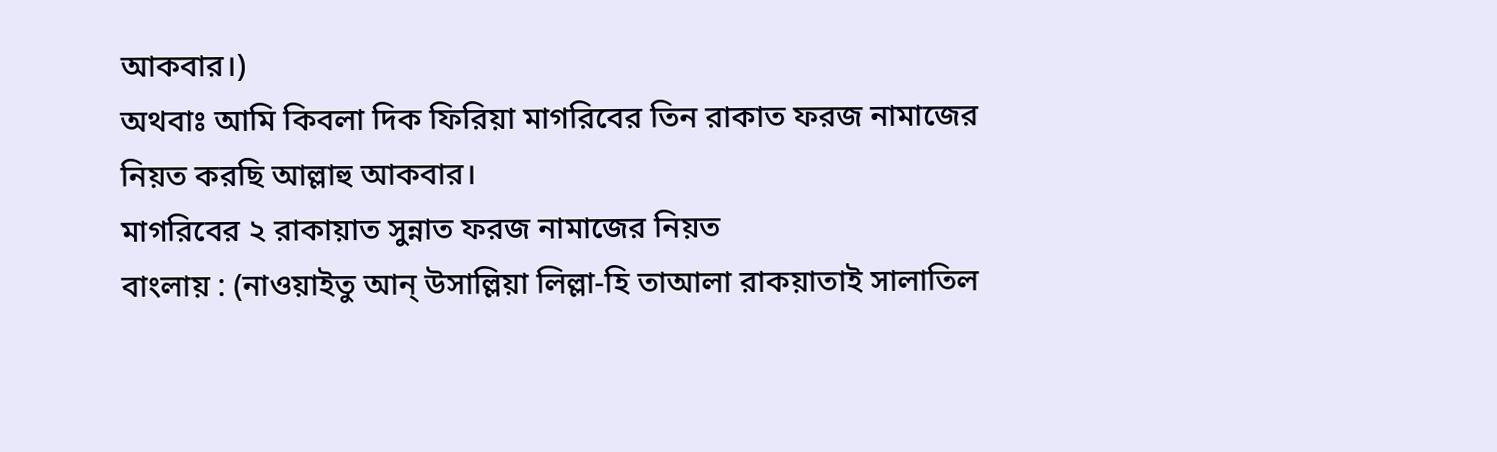আকবার।)
অথবাঃ আমি কিবলা দিক ফিরিয়া মাগরিবের তিন রাকাত ফরজ নামাজের নিয়ত করছি আল্লাহু আকবার।
মাগরিবের ২ রাকায়াত সুন্নাত ফরজ নামাজের নিয়ত
বাংলায় : (নাওয়াইতু আন্ উসাল্লিয়া লিল্লা-হি তাআলা রাকয়াতাই সালাতিল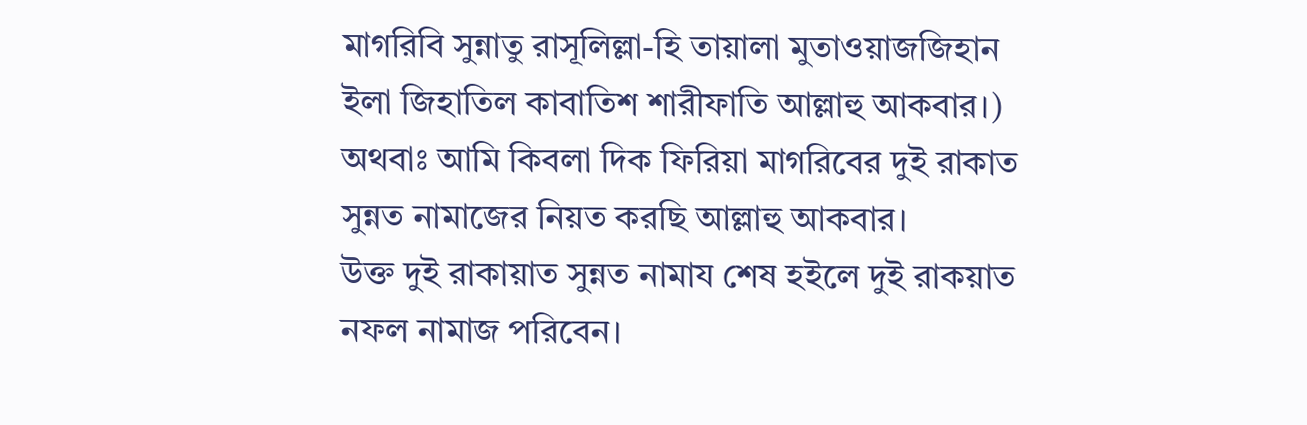মাগরিবি সুন্নাতু রাসূলিল্লা-হি তায়ালা মুতাওয়াজজিহান ইলা জিহাতিল কাবাতিশ শারীফাতি আল্লাহু আকবার।)
অথবাঃ আমি কিবলা দিক ফিরিয়া মাগরিবের দুই রাকাত সুন্নত নামাজের নিয়ত করছি আল্লাহু আকবার।
উক্ত দুই রাকায়াত সুন্নত নামায শেষ হইলে দুই রাকয়াত নফল নামাজ পরিবেন।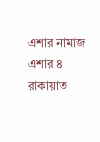এশার নামাজ
এশার ৪ রাকায়াত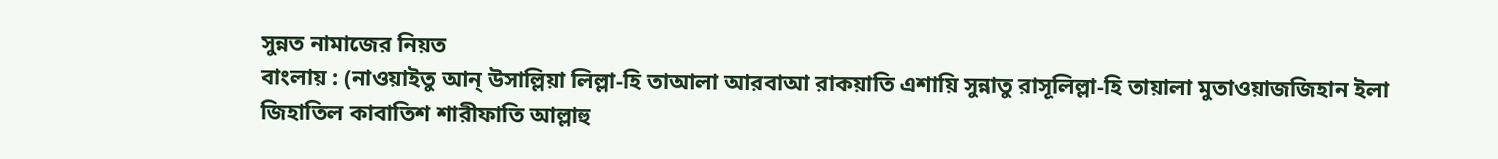সুন্নত নামাজের নিয়ত
বাংলায় : (নাওয়াইতু আন্ উসাল্লিয়া লিল্লা-হি তাআলা আরবাআ রাকয়াতি এশায়ি সুন্নাতু রাসূলিল্লা-হি তায়ালা মুতাওয়াজজিহান ইলা জিহাতিল কাবাতিশ শারীফাতি আল্লাহু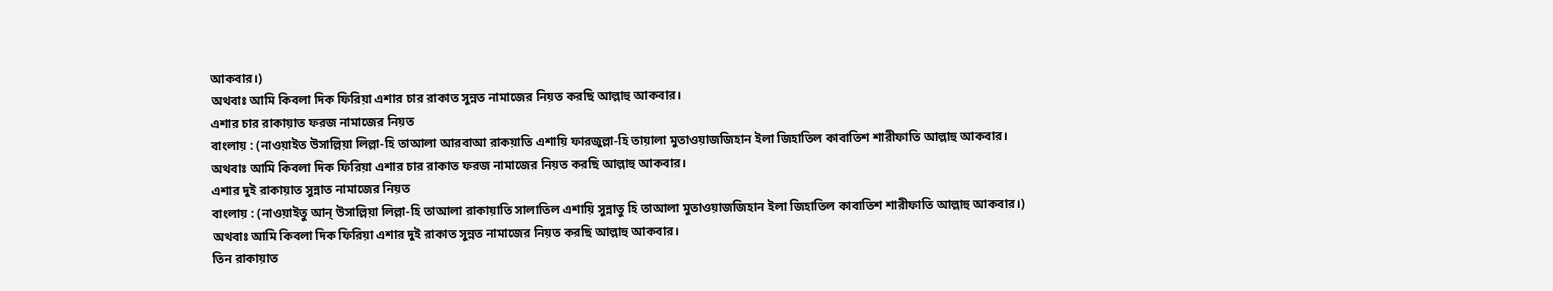আকবার।)
অথবাঃ আমি কিবলা দিক ফিরিয়া এশার চার রাকাত সুন্নত নামাজের নিয়ত করছি আল্লাহু আকবার।
এশার চার রাকায়াত ফরজ নামাজের নিয়ত
বাংলায় : (নাওয়াইত উসাল্লিয়া লিল্লা-হি তাআলা আরবাআ রাকয়াতি এশায়ি ফারজুল্লা-হি তায়ালা মুতাওয়াজজিহান ইলা জিহাতিল কাবাতিশ শারীফাতি আল্লাহু আকবার।
অথবাঃ আমি কিবলা দিক ফিরিয়া এশার চার রাকাত ফরজ নামাজের নিয়ত করছি আল্লাহু আকবার।
এশার দুই রাকায়াত সুন্নাত নামাজের নিয়ত
বাংলায় : (নাওয়াইতু আন্ উসাল্লিয়া লিল্লা-হি তাআলা রাকায়াতি সালাতিল এশায়ি সুন্নাতু হি তাআলা মুতাওয়াজজিহান ইলা জিহাতিল কাবাতিশ শারীফাতি আল্লাহু আকবার।)
অথবাঃ আমি কিবলা দিক ফিরিয়া এশার দুই রাকাত সুন্নত নামাজের নিয়ত করছি আল্লাহু আকবার।
তিন রাকায়াত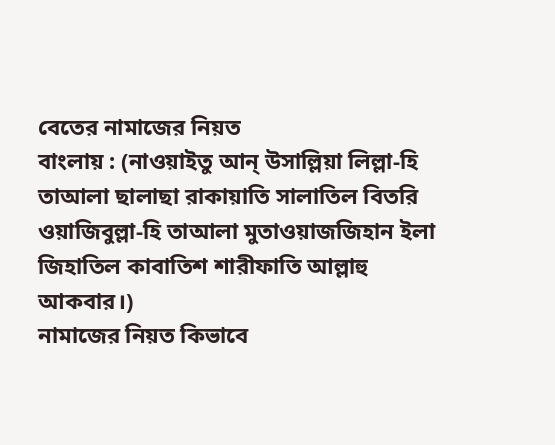বেতের নামাজের নিয়ত
বাংলায় : (নাওয়াইতু আন্ উসাল্লিয়া লিল্লা-হি তাআলা ছালাছা রাকায়াতি সালাতিল বিতরি ওয়াজিবুল্লা-হি তাআলা মুতাওয়াজজিহান ইলা জিহাতিল কাবাতিশ শারীফাতি আল্লাহু আকবার।)
নামাজের নিয়ত কিভাবে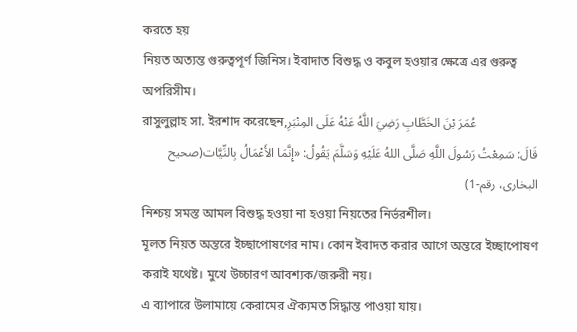করতে হয়
নিয়ত অত্যন্ত গুরুত্বপূর্ণ জিনিস। ইবাদাত বিশুদ্ধ ও কবুল হওয়ার ক্ষেত্রে এর গুরুত্ব অপরিসীম।
রাসুলুল্লাহ সা. ইরশাদ করেছেন,عُمَرَ بْنَ الخَطَّابِ رَضِيَ اللَّهُ عَنْهُ عَلَى المِنْبَرِ
قَالَ: سَمِعْتُ رَسُولَ اللَّهِ صَلَّى اللهُ عَلَيْهِ وَسَلَّمَ يَقُولُ: «إِنَّمَا الأَعْمَالُ بِالنِّيَّات(صحيح البخارى، رقم-1)
নিশ্চয় সমস্ত আমল বিশুদ্ধ হওয়া না হওয়া নিয়তের নির্ভরশীল।
মূলত নিয়ত অন্তরে ইচ্ছাপোষণের নাম। কোন ইবাদত করার আগে অন্তরে ইচ্ছাপোষণ করাই যথেষ্ট। মুখে উচ্চারণ আবশ্যক/জরুরী নয়।
এ ব্যাপারে উলামায়ে কেরামের ঐক্যমত সিদ্ধান্ত পাওয়া যায়।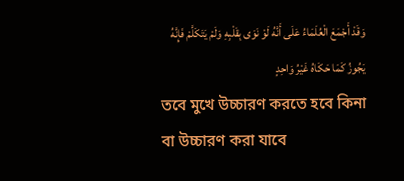وَقَدْ أَجْمَعَ الْعُلَمَاءُ عَلَى أَنَّهُ لَوْ نَوَى بِقَلْبِهِ وَلَمْ يَتَكَلَّمْ فَإِنَّهُ يَجُوزُ كَمَا حَكَاهُ غَيْرُ وَاحِدٍ
তবে মুখে উচ্চারণ করতে হবে কিনা বা উচ্চারণ করা যাবে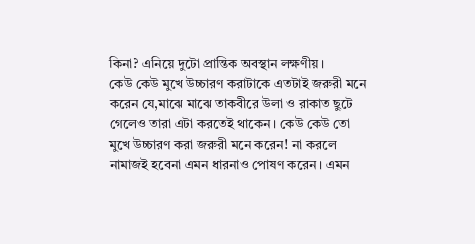কিনা? এনিয়ে দুটো প্রান্তিক অবস্থান লক্ষণীয়।
কেউ কেউ মুখে উচ্চারণ করাটাকে এতটাই জরুরী মনে করেন যে,মাঝে মাঝে তাকবীরে উলা ও রাকাত ছুটে গেলেও তারা এটা করতেই থাকেন। কেউ কেউ তো মুখে উচ্চারণ করা জরুরী মনে করেন! না করলে নামাজই হবেনা এমন ধারনাও পোষণ করেন। এমন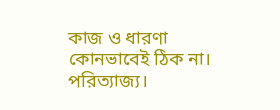কাজ ও ধারণা কোনভাবেই ঠিক না। পরিত্যাজ্য।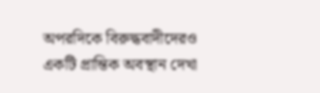অপরদিকে বিরুদ্ধবাদীদেরও একটি প্রান্তিক অবস্থান দেখা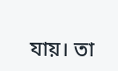যায়। তা